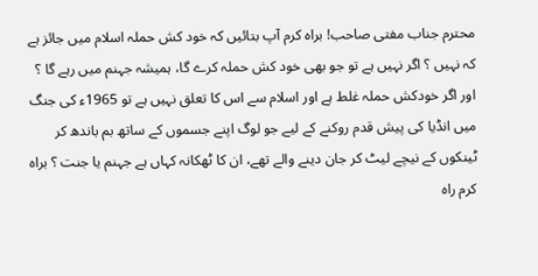محترم جناب مفتی صاحب! براہ کرم آپ بتائیں کہ خود کش حملہ اسلام میں جائز ہے کہ نہیں ؟ اگر نہیں ہے تو جو بھی خود کش حملہ کرے گا، ہمیشہ جہنم میں رہے گا ؟ اور اگر خودکش حملہ غلط ہے اور اسلام سے اس کا تعلق نہیں ہے تو 1965ء کی جنگ میں انڈیا کی پیش قدم روکنے کے لیے جو لوگ اپنے جسموں کے ساتھ بم باندھ کر ٹینکوں کے نیچے لیٹ کر جان دینے والے تھے، ان کا ٹھکانہ کہاں ہے جہنم یا جنت ؟ براہ کرم راہ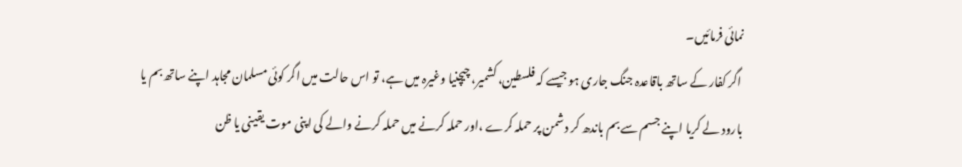نمائی فرمائیں۔
 اگر کفار کے ساتھ باقاعدہ جنگ جاری ہو جیسے کہ فلسطین، کشمیر، چیچنیا وغیرہ میں ہے، تو اس حالت میں اگر کوئی مسلمان مجاہد اپنے ساتھ بم یا بارود لے کریا اپنے جسم سے بم باندھ کر دشمن پر حملہ کرے ،اور حملہ کرنے میں حملہ کرنے والے کی اپنی موت یقینی یا ظن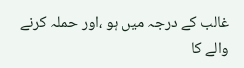غالب کے درجہ میں ہو ،اور حملہ کرنے والے کا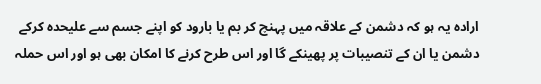ارادہ یہ ہو کہ دشمن کے علاقہ میں پہنچ کر بم یا بارود کو اپنے جسم سے علیحدہ کرکے دشمن یا ان کے تنصیبات پر پھینکے گا اور اس طرح کرنے کا امکان بھی ہو اور اس حملہ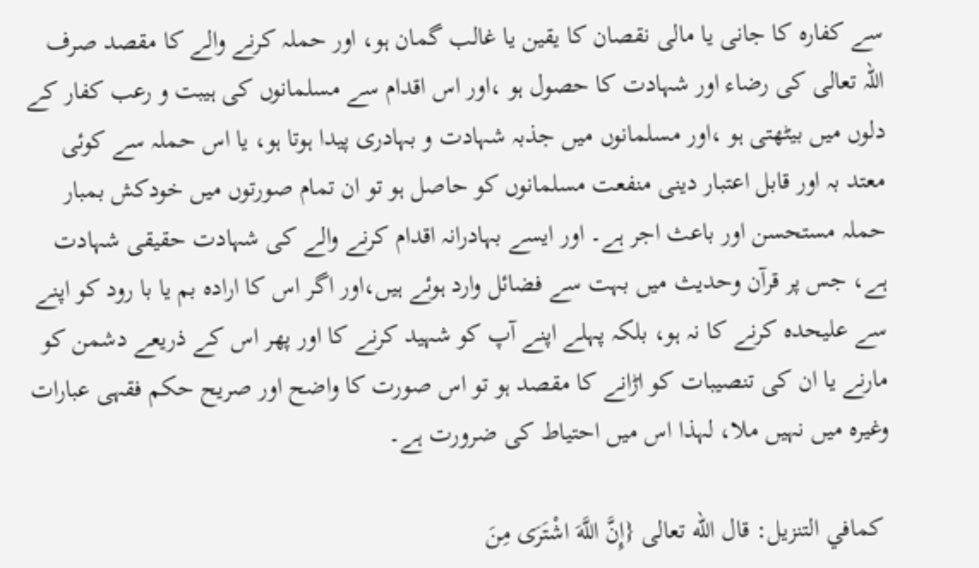سے کفارہ کا جانی یا مالی نقصان کا یقین یا غالب گمان ہو، اور حملہ کرنے والے کا مقصد صرف اللہ تعالی کی رضاء اور شہادت کا حصول ہو ،اور اس اقدام سے مسلمانوں کی ہیبت و رعب کفار کے دلوں میں بیٹھتی ہو ،اور مسلمانوں میں جذبہ شہادت و بہادری پیدا ہوتا ہو، یا اس حملہ سے کوئی معتد بہ اور قابل اعتبار دینی منفعت مسلمانوں کو حاصل ہو تو ان تمام صورتوں میں خودکش بمبار حملہ مستحسن اور باعث اجر ہے۔ اور ایسے بہادرانہ اقدام کرنے والے کی شہادت حقیقی شہادت ہے، جس پر قرآن وحدیث میں بہت سے فضائل وارد ہوئے ہیں،اور اگر اس کا ارادہ بم یا با رود کو اپنے سے علیحدہ کرنے کا نہ ہو، بلکہ پہلے اپنے آپ کو شہید کرنے کا اور پھر اس کے ذریعے دشمن کو مارنے یا ان کی تنصیبات کو اڑانے کا مقصد ہو تو اس صورت کا واضح اور صریح حکم فقہی عبارات وغیرہ میں نہیں ملا، لہذا اس میں احتیاط کی ضرورت ہے۔

 کمافي التنزيل: قال الله تعالى {إِنَّ اللَّهَ اشْتَرَى مِنَ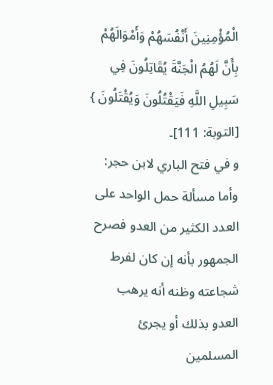الْمُؤْمِنِينَ أَنْفُسَهُمْ وَأَمْوَالَهُمْ بِأَنَّ لَهُمُ الْجَنَّةَ يُقَاتِلُونَ فِي سَبِيلِ اللَّهِ فَيَقْتُلُونَ وَيُقْتَلُونَ } [التوبة: 111]۔
و في فتح الباري لابن حجر: وأما مسألة حمل الواحد على العدد الكثير من العدو فصرح الجمهور بأنه إن كان لفرط شجاعته وظنه أنه يرهب العدو بذلك أو يجرئ المسلمين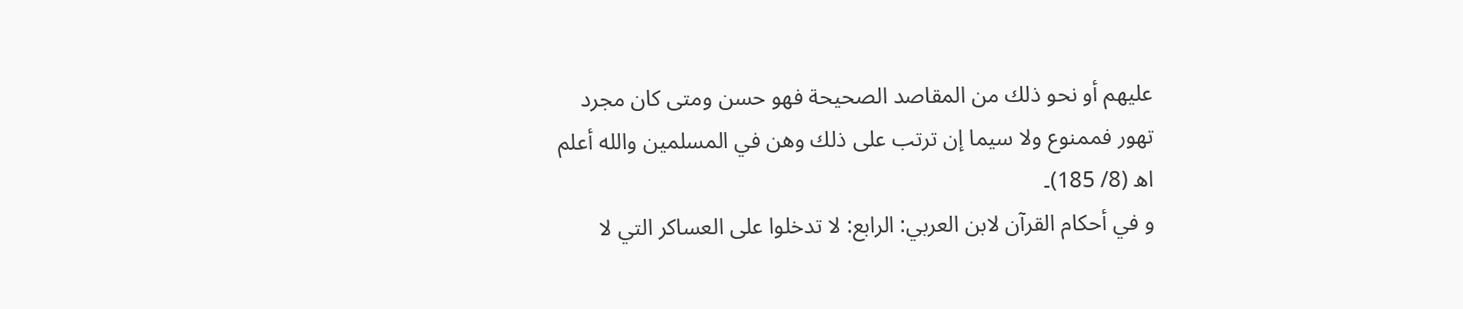عليهم أو نحو ذلك من المقاصد الصحيحة فهو حسن ومتى كان مجرد تهور فممنوع ولا سيما إن ترتب على ذلك وهن في المسلمين والله أعلم اھ (8/ 185)۔
و في أحكام القرآن لابن العربي: الرابع: لا تدخلوا على العساكر التي لا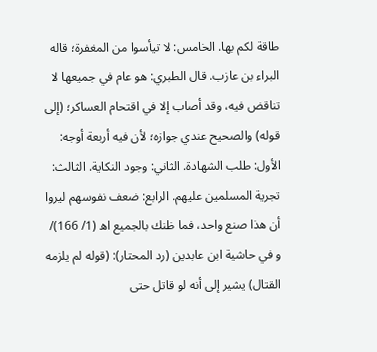طاقة لكم بها. الخامس: لا تيأسوا من المغفرة؛ قاله البراء بن عازب. قال الطبري: هو عام في جميعها لا تناقض فيه، وقد أصاب إلا في اقتحام العساكر؛ (إلی قوله) والصحيح عندي جوازه؛ لأن فيه أربعة أوجه: الأول: طلب الشهادة. الثاني: وجود النكاية. الثالث: تجرية المسلمين عليهم. الرابع: ضعف نفوسهم ليروا أن هذا صنع واحد، فما ظنك بالجميع اھ (1/ 166)/
و في حاشية ابن عابدين (رد المحتار): (قوله لم يلزمه القتال) يشير إلى أنه لو قاتل حتى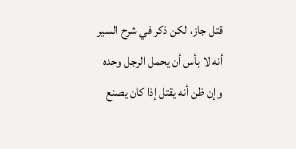قتل جاز، لكن ذكر في شرح السير أنه لا بأس أن يحمل الرجل وحده وإن ظن أنه يقتل إذا كان يصنع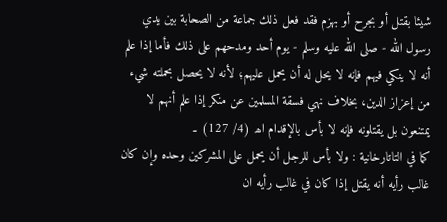شيئا بقتل أو بجرح أو بهزم فقد فعل ذلك جماعة من الصحابة بين يدي رسول الله - صلى الله عليه وسلم - يوم أحد ومدحهم على ذلك فأما إذا علم أنه لا ينكي فيهم فإنه لا يحل له أن يحمل عليهم؛ لأنه لا يحصل بحملته شيء من إعزاز الدين، بخلاف نهي فسقة المسلمين عن منكر إذا علم أنهم لا يمتنعون بل يقتلونه فإنه لا بأس بالإقدام اھ (4/ 127) ۔
كما في التاتارخانية : ولا بأس للرجل أن يحمل على المشركين وحده وإن كان غالب رأيه أنه يقتل إذا كان في غالب رأيه ان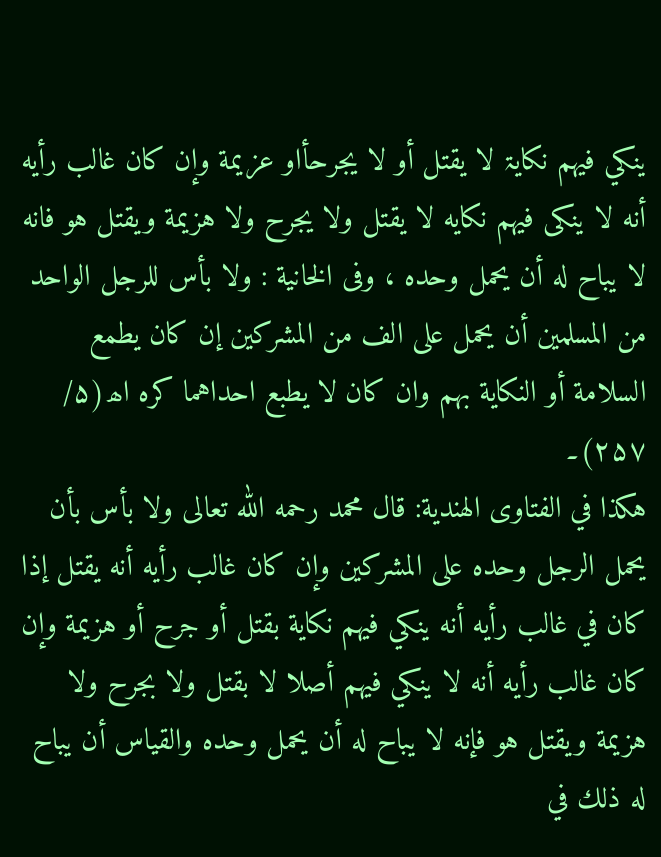ينكي فيهم نكايۃ لا یقتل أو لا یجرحأاو عزيمة وإن كان غالب رأيه أنه لا ينكى فيهم نكايه لا يقتل ولا يجرح ولا هزيمة ويقتل هو فانه لا يباح له أن يحمل وحده ، وفى الخانية : ولا بأس للرجل الواحد من المسلمين أن يحمل على الف من المشركين إن كان يطمع السلامة أو النكاية بهم وان كان لا يطبع احداهما كره اھ(۵/ ۲۵۷)۔
هكذا في الفتاوى الهندية: قال محمد رحمه الله تعالى ولا بأس بأن يحمل الرجل وحده على المشركين وإن كان غالب رأيه أنه يقتل إذا كان في غالب رأيه أنه ينكي فيهم نكاية بقتل أو جرح أو هزيمة وإن كان غالب رأيه أنه لا ينكي فيهم أصلا لا بقتل ولا بجرح ولا هزيمة ويقتل هو فإنه لا يباح له أن يحمل وحده والقياس أن يباح له ذلك في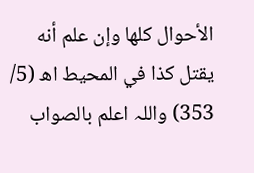الأحوال كلها وإن علم أنه يقتل كذا في المحيط اھ (5/ 353) واللہ اعلم بالصواب